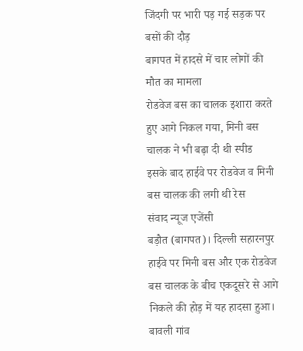जिंदगी पर भारी पड़ गई सड़क पर बसों की दौड़
बागपत में हादसे में चार लोगों की मौत का मामला
रोडवेज बस का चालक इशारा करते हुए आगे निकल गया, मिनी बस चालक ने भी बढ़ा दी थी स्पीड
इसके बाद हाईवे पर रोडवेज व मिनी बस चालक की लगी थी रेस
संवाद न्यूज एजेंसी
बड़ौत (बागपत)। दिल्ली सहारनपुर हाईवे पर मिनी बस और एक रोडवेज बस चालक के बीच एकदूसरे से आगे निकले की होड़ में यह हादसा हुआ। बावली गांव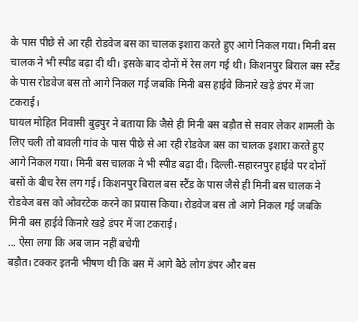के पास पीछे से आ रही रोडवेज बस का चालक इशारा करते हुए आगे निकल गया। मिनी बस चालक ने भी स्पीड बढ़ा दी थी। इसके बाद दोनों में रेस लग गई थी। किशनपुर बिराल बस स्टैंड के पास रोडवेज बस तो आगे निकल गई जबकि मिनी बस हाईवे किनारे खड़े डंपर में जा टकराई।
घायल मोहित निवासी बुढ़पुर ने बताया कि जैसे ही मिनी बस बड़ौत से सवार लेकर शामली के लिए चली तो बावली गांव के पास पीछे से आ रही रोडवेज बस का चालक इशारा करते हुए आगे निकल गया। मिनी बस चालक ने भी स्पीड बढ़ा दी। दिल्ली-सहारनपुर हाईवे पर दोनों बसों के बीच रेस लग गई। किशनपुर बिराल बस स्टैंड के पास जैसे ही मिनी बस चालक ने रोडवेज बस को ओवरटेक करने का प्रयास किया। रोडवेज बस तो आगे निकल गई जबकि मिनी बस हाईवे किनारे खड़े डंपर में जा टकराई।
... ऐसा लगा कि अब जान नहीं बचेगी
बड़ौत। टक्कर इतनी भीषण थी कि बस में आगे बैठे लोग डंपर और बस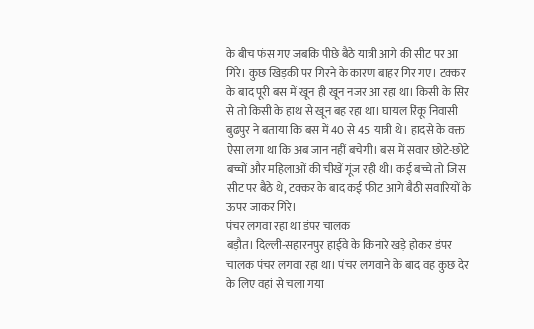के बीच फंस गए जबकि पीछे बैठे यात्री आगे की सीट पर आ गिरे। कुछ खिड़की पर गिरने के कारण बाहर गिर गए। टक्कर के बाद पूरी बस में खून ही खून नजर आ रहा था। किसी के सिर से तो किसी के हाथ से खून बह रहा था। घायल रिंकू निवासी बुढपुर ने बताया कि बस में 40 से 45 यात्री थे। हादसे के वक्त ऐसा लगा था कि अब जान नहीं बचेगी। बस में सवार छोटे-छोटे बच्चों और महिलाओं की चीखें गूंज रही थी। कई बच्चे तो जिस सीट पर बैठे थे, टक्कर के बाद कई फीट आगे बैठी सवारियों के ऊपर जाकर गिरे।
पंचर लगवा रहा था डंपर चालक
बड़ौत। दिल्ली-सहारनपुर हाईवे के किनारे खड़े होकर डंपर चालक पंचर लगवा रहा था। पंचर लगवाने के बाद वह कुछ देर के लिए वहां से चला गया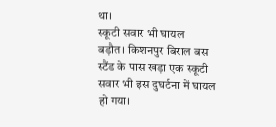था।
स्कूटी सवार भी घायल
बड़ौत। किशनपुर बिराल बस स्टैंड के पास खड़ा एक स्कूटी सवार भी इस दुघर्टना में घायल हो गया।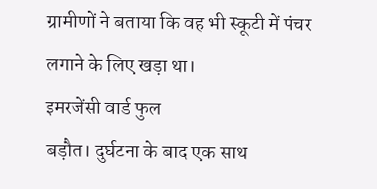ग्रामीणों ने बताया कि वह भी स्कूटी में पंचर लगाने के लिए खड़ा था।
इमरजेंसी वार्ड फुल
बड़ौत। दुर्घटना के बाद एक साथ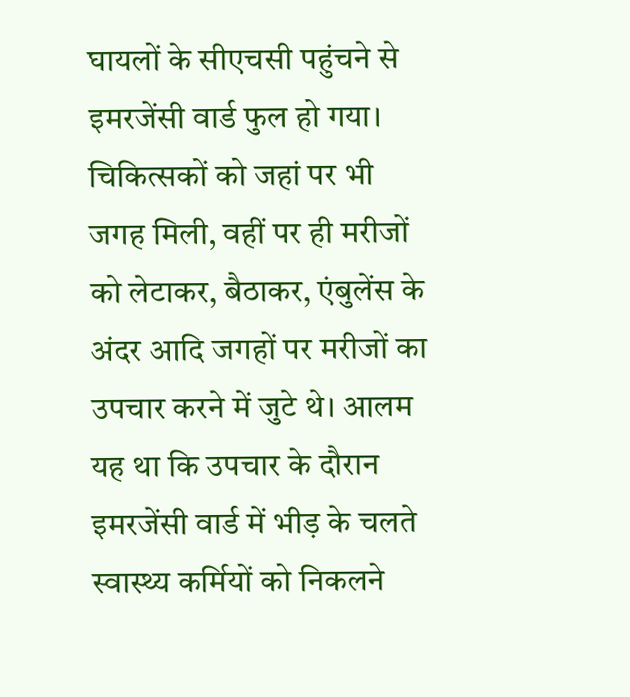घायलों के सीएचसी पहुंचने से इमरजेंसी वार्ड फुल हो गया। चिकित्सकों को जहां पर भी जगह मिली, वहीं पर ही मरीजों को लेटाकर, बैठाकर, एंबुलेंस के अंदर आदि जगहों पर मरीजों का उपचार करने में जुटे थे। आलम यह था कि उपचार के दौरान इमरजेंसी वार्ड में भीड़ के चलते स्वास्थ्य कर्मियों को निकलने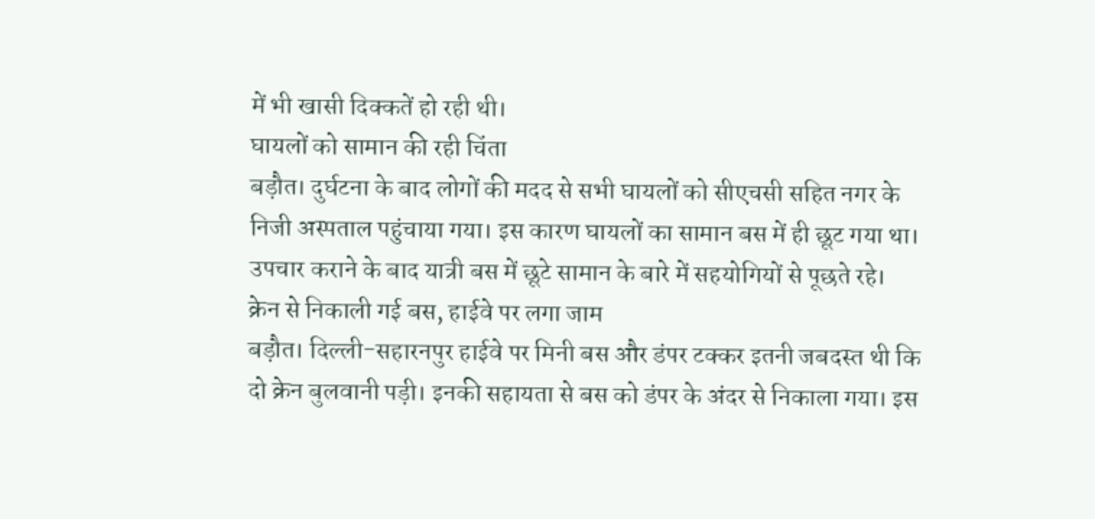में भी खासी दिक्कतें हो रही थी।
घायलों को सामान की रही चिंता
बड़ौत। दुर्घटना के बाद लोगों की मदद से सभी घायलों को सीएचसी सहित नगर के निजी अस्पताल पहुंचाया गया। इस कारण घायलों का सामान बस में ही छूट गया था। उपचार कराने के बाद यात्री बस में छूटे सामान के बारे में सहयोगियों से पूछते रहे।
क्रेन से निकाली गई बस, हाईवे पर लगा जाम
बड़ौत। दिल्ली-सहारनपुर हाईवे पर मिनी बस और डंपर टक्कर इतनी जबदस्त थी कि दो क्रेन बुलवानी पड़ी। इनकी सहायता से बस को डंपर के अंदर से निकाला गया। इस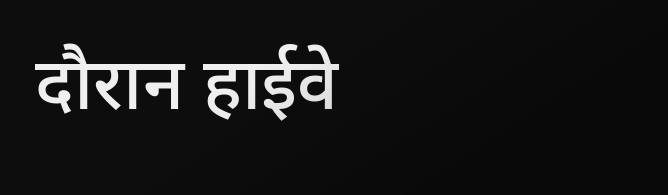दौरान हाईवे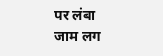पर लंबा जाम लग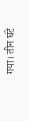गया। तीन घंटे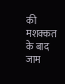की मशक्कत के बाद जाम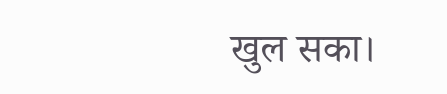खुल सका।